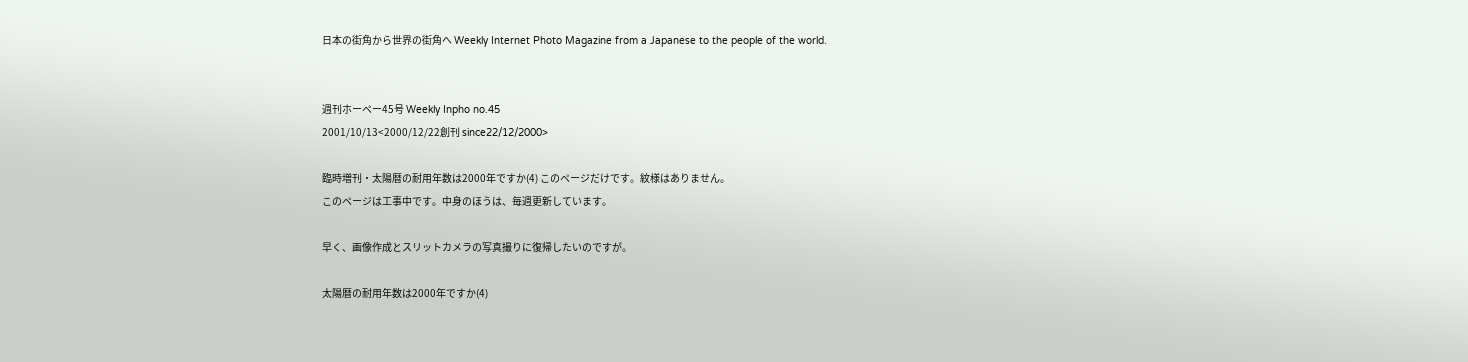日本の街角から世界の街角へ Weekly Internet Photo Magazine from a Japanese to the people of the world.


週刊ホーペー45号 Weekly Inpho no.45
2001/10/13<2000/12/22創刊 since22/12/2000>

臨時増刊・太陽暦の耐用年数は2000年ですか(4) このページだけです。紋様はありません。
このページは工事中です。中身のほうは、毎週更新しています。

早く、画像作成とスリットカメラの写真撮りに復帰したいのですが。

太陽暦の耐用年数は2000年ですか(4)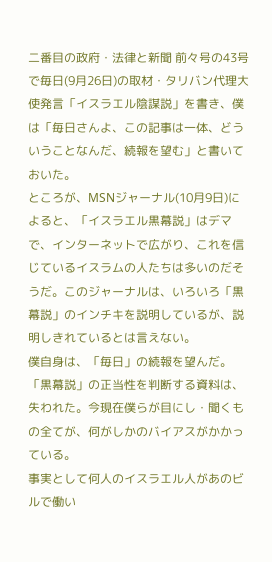二番目の政府・法律と新聞 前々号の43号で毎日(9月26日)の取材・タリバン代理大使発言「イスラエル陰謀説」を書き、僕は「毎日さんよ、この記事は一体、どういうことなんだ、続報を望む」と書いておいた。
ところが、MSNジャーナル(10月9日)によると、「イスラエル黒幕説」はデマで、インターネットで広がり、これを信じているイスラムの人たちは多いのだそうだ。このジャーナルは、いろいろ「黒幕説」のインチキを説明しているが、説明しきれているとは言えない。
僕自身は、「毎日」の続報を望んだ。
「黒幕説」の正当性を判断する資料は、失われた。今現在僕らが目にし・聞くもの全てが、何がしかのバイアスがかかっている。
事実として何人のイスラエル人があのビルで働い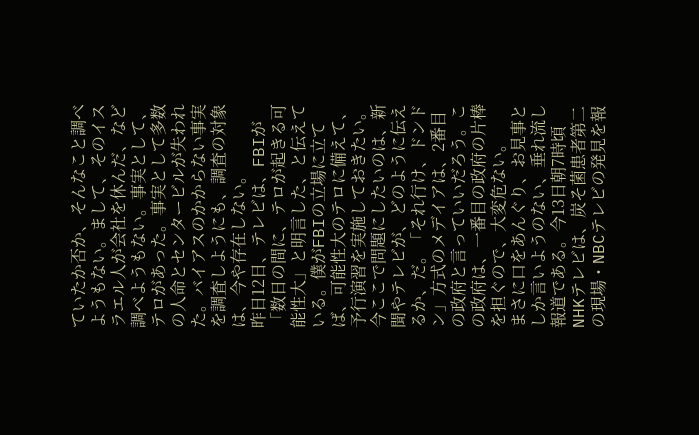ていたか否か、そんなこと調べようもない。まして、そのイスラエル人が会社を休んだ、など調べようもない。事実として、テロがあった。事実として多数の人命とセンタービルが失われた。バイアスのかからない事実を調査しようにも、調査の対象は、今や存在しない。
昨日12日、テレビは、FBIが「数日の間に、テロが起きる可能性大」と明言した、と伝えている。僕がFBIの立場に立てば、可能性大のテロに備えて、予行演習を実施しておきたい。
今ここで問題にしたいのは、新聞やテレビが、どのように伝えるか、だ。「それ行け、ドンドン」方式のメデイアは、2番目の政府と言っていいだろう。この政府は、一番目の政府の片棒を担ぐので、大変危ない。
まさに口をあんぐり、お見事としか言いようのない、垂れ流し報道である。今13日朝7時頃NHKテレビは、炭そ菌患者第二の現場・NBCテレビの発見を報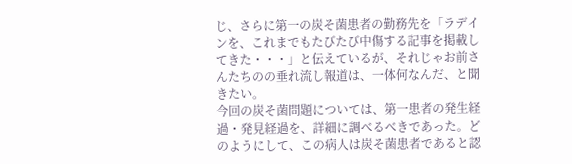じ、さらに第一の炭そ菌患者の勤務先を「ラデインを、これまでもたびたび中傷する記事を掲載してきた・・・」と伝えているが、それじゃお前さんたちのの垂れ流し報道は、一体何なんだ、と聞きたい。
今回の炭そ菌問題については、第一患者の発生経過・発見経過を、詳細に調べるべきであった。どのようにして、この病人は炭そ菌患者であると認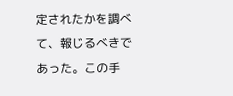定されたかを調べて、報じるべきであった。この手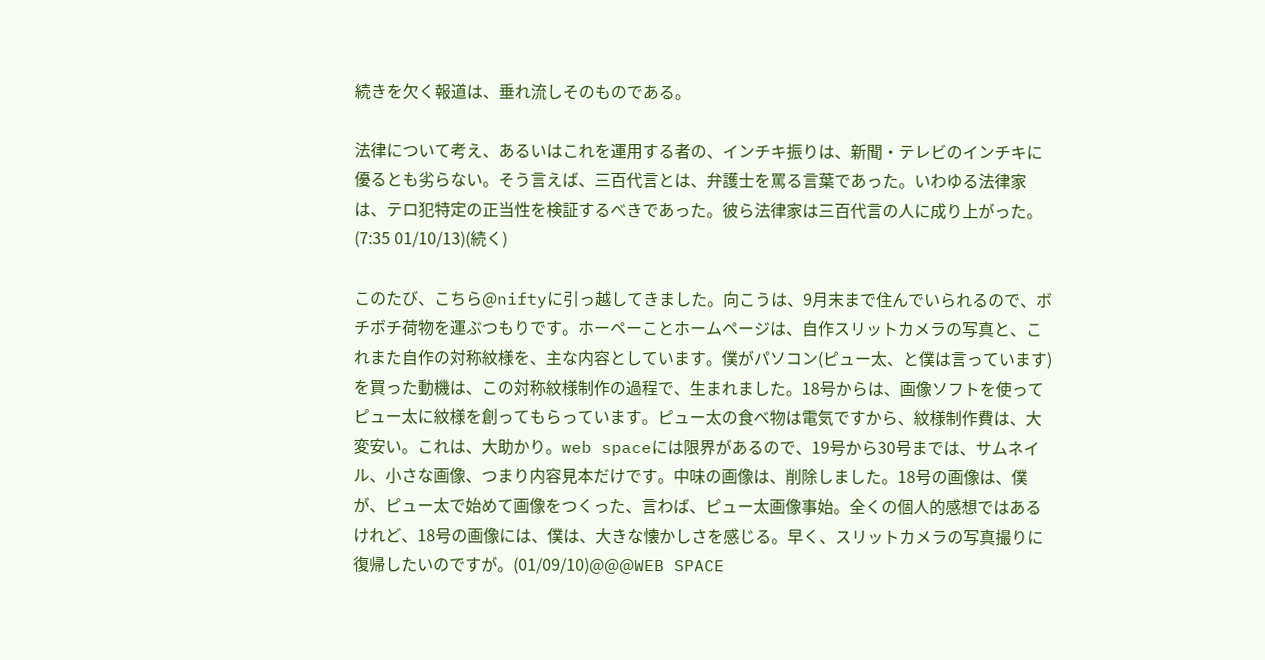続きを欠く報道は、垂れ流しそのものである。

法律について考え、あるいはこれを運用する者の、インチキ振りは、新聞・テレビのインチキに優るとも劣らない。そう言えば、三百代言とは、弁護士を罵る言葉であった。いわゆる法律家は、テロ犯特定の正当性を検証するべきであった。彼ら法律家は三百代言の人に成り上がった。(7:35 01/10/13)(続く)

このたび、こちら@niftyに引っ越してきました。向こうは、9月末まで住んでいられるので、ボチボチ荷物を運ぶつもりです。ホーペーことホームページは、自作スリットカメラの写真と、これまた自作の対称紋様を、主な内容としています。僕がパソコン(ピュー太、と僕は言っています)を買った動機は、この対称紋様制作の過程で、生まれました。18号からは、画像ソフトを使ってピュー太に紋様を創ってもらっています。ピュー太の食べ物は電気ですから、紋様制作費は、大変安い。これは、大助かり。web spaceには限界があるので、19号から30号までは、サムネイル、小さな画像、つまり内容見本だけです。中味の画像は、削除しました。18号の画像は、僕が、ピュー太で始めて画像をつくった、言わば、ピュー太画像事始。全くの個人的感想ではあるけれど、18号の画像には、僕は、大きな懐かしさを感じる。早く、スリットカメラの写真撮りに復帰したいのですが。(01/09/10)@@@WEB SPACE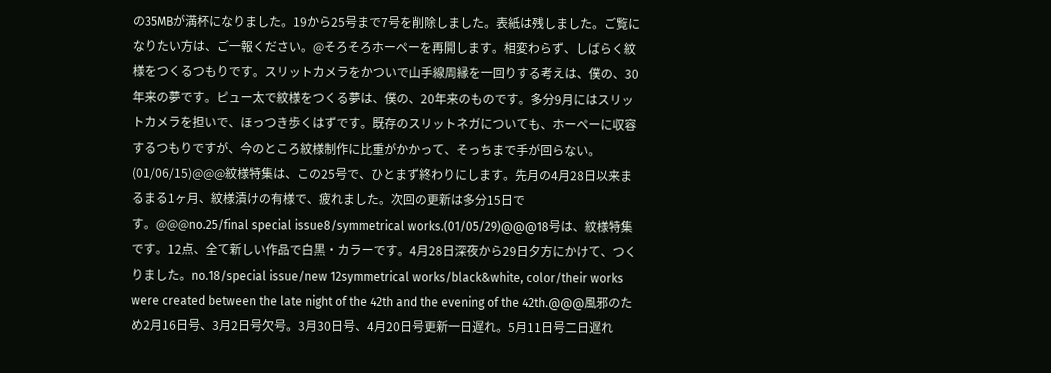の35MBが満杯になりました。19から25号まで7号を削除しました。表紙は残しました。ご覧になりたい方は、ご一報ください。@そろそろホーペーを再開します。相変わらず、しばらく紋様をつくるつもりです。スリットカメラをかついで山手線周縁を一回りする考えは、僕の、30年来の夢です。ピュー太で紋様をつくる夢は、僕の、20年来のものです。多分9月にはスリットカメラを担いで、ほっつき歩くはずです。既存のスリットネガについても、ホーペーに収容するつもりですが、今のところ紋様制作に比重がかかって、そっちまで手が回らない。(01/06/15)@@@紋様特集は、この25号で、ひとまず終わりにします。先月の4月28日以来まるまる1ヶ月、紋様漬けの有様で、疲れました。次回の更新は多分15日です。@@@no.25/final special issue8/symmetrical works.(01/05/29)@@@18号は、紋様特集です。12点、全て新しい作品で白黒・カラーです。4月28日深夜から29日夕方にかけて、つくりました。no.18/special issue/new 12symmetrical works/black&white, color/their works were created between the late night of the 42th and the evening of the 42th.@@@風邪のため2月16日号、3月2日号欠号。3月30日号、4月20日号更新一日遅れ。5月11日号二日遅れ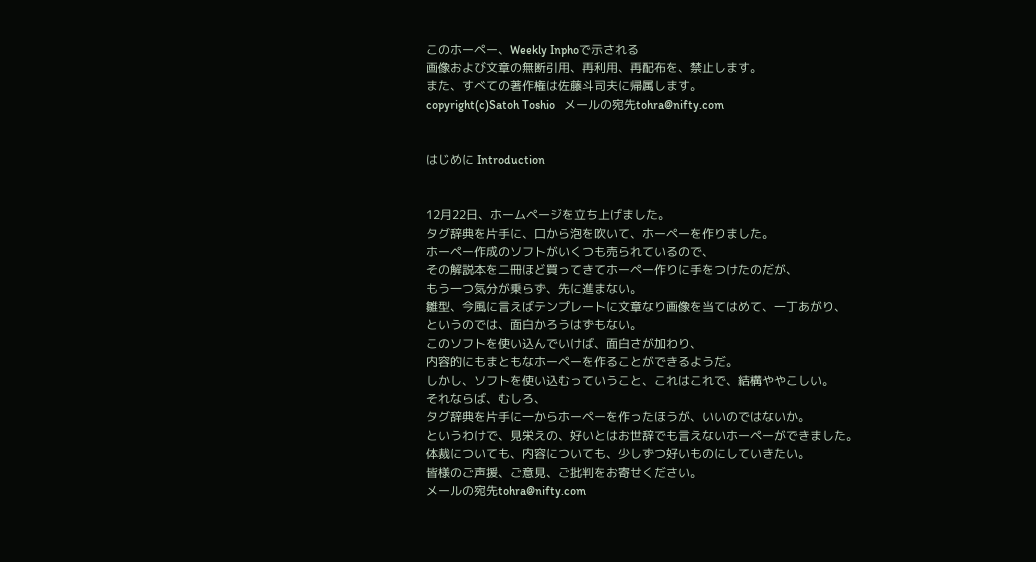このホーペー、Weekly Inphoで示される
画像および文章の無断引用、再利用、再配布を、禁止します。
また、すべての著作権は佐藤斗司夫に帰属します。
copyright(c)Satoh Toshio   メールの宛先tohra@nifty.com


はじめに Introduction


12月22日、ホームページを立ち上げました。
タグ辞典を片手に、口から泡を吹いて、ホーペーを作りました。
ホーペー作成のソフトがいくつも売られているので、
その解説本を二冊ほど買ってきてホーペー作りに手をつけたのだが、
もう一つ気分が乗らず、先に進まない。
雛型、今風に言えばテンプレートに文章なり画像を当てはめて、一丁あがり、
というのでは、面白かろうはずもない。
このソフトを使い込んでいけば、面白さが加わり、
内容的にもまともなホーペーを作ることができるようだ。
しかし、ソフトを使い込むっていうこと、これはこれで、結構ややこしい。
それならば、むしろ、
タグ辞典を片手に一からホーペーを作ったほうが、いいのではないか。
というわけで、見栄えの、好いとはお世辞でも言えないホーペーができました。
体裁についても、内容についても、少しずつ好いものにしていきたい。
皆様のご声援、ご意見、ご批判をお寄せください。
メールの宛先tohra@nifty.com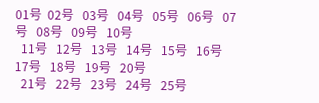01号  02号   03号   04号   05号   06号   07号   08号   09号   10号
  11号   12号   13号   14号   15号   16号   17号   18号   19号   20号
  21号   22号   23号   24号   25号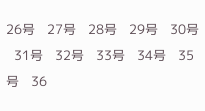26号   27号   28号   29号   30号
  31号   32号   33号   34号   35号   36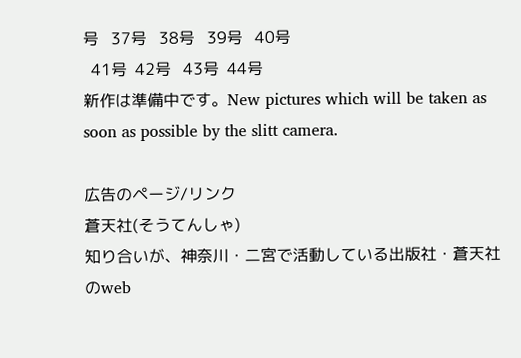号   37号   38号   39号   40号
  41号  42号   43号  44号
新作は準備中です。New pictures which will be taken as soon as possible by the slitt camera.

広告のページ/リンク
蒼天社(そうてんしゃ)
知り合いが、神奈川・二宮で活動している出版社・蒼天社のweb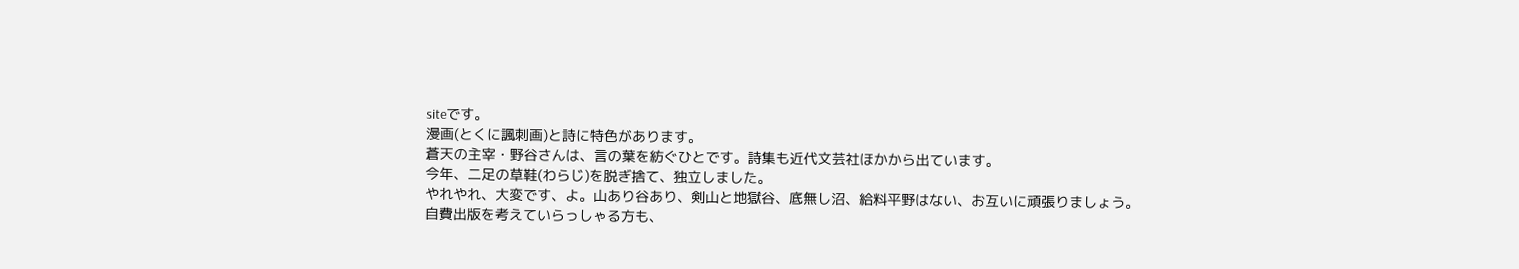siteです。
漫画(とくに諷刺画)と詩に特色があります。
蒼天の主宰・野谷さんは、言の葉を紡ぐひとです。詩集も近代文芸社ほかから出ています。
今年、二足の草鞋(わらじ)を脱ぎ捨て、独立しました。
やれやれ、大変です、よ。山あり谷あり、剣山と地獄谷、底無し沼、給料平野はない、お互いに頑張りましょう。
自費出版を考えていらっしゃる方も、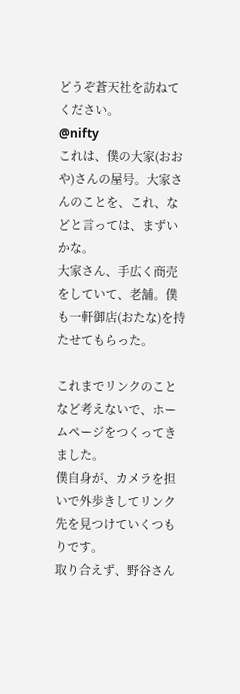どうぞ蒼天社を訪ねてください。
@nifty
これは、僕の大家(おおや)さんの屋号。大家さんのことを、これ、などと言っては、まずいかな。
大家さん、手広く商売をしていて、老舗。僕も一軒御店(おたな)を持たせてもらった。

これまでリンクのことなど考えないで、ホームページをつくってきました。
僕自身が、カメラを担いで外歩きしてリンク先を見つけていくつもりです。
取り合えず、野谷さん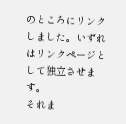のところにリンクしました。いずれはリンクページとして独立させます。
それま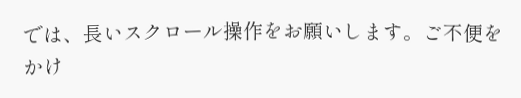では、長いスクロール操作をお願いします。ご不便をかけ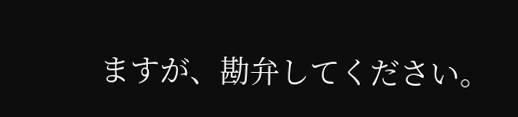ますが、勘弁してください。